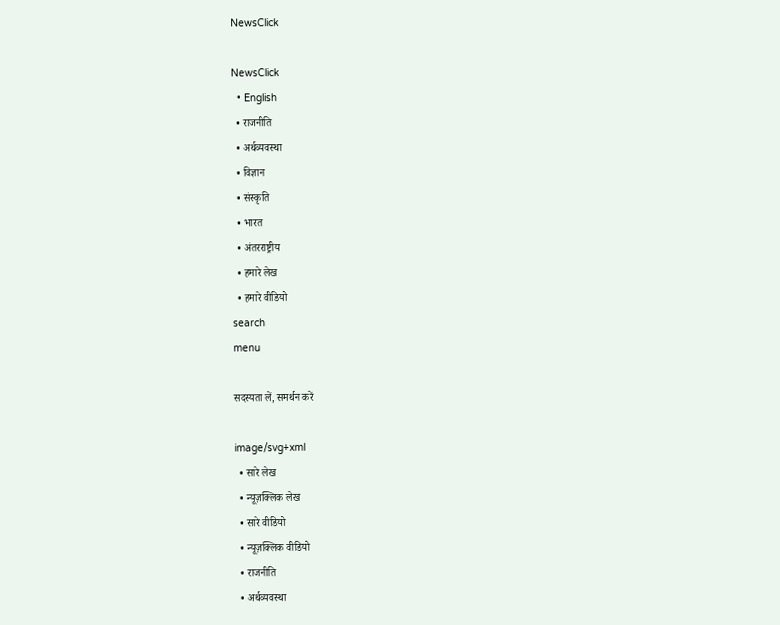NewsClick

NewsClick
  • English
  • राजनीति
  • अर्थव्यवस्था
  • विज्ञान
  • संस्कृति
  • भारत
  • अंतरराष्ट्रीय
  • हमारे लेख
  • हमारे वीडियो
search
menu

सदस्यता लें, समर्थन करें

image/svg+xml
  • सारे लेख
  • न्यूज़क्लिक लेख
  • सारे वीडियो
  • न्यूज़क्लिक वीडियो
  • राजनीति
  • अर्थव्यवस्था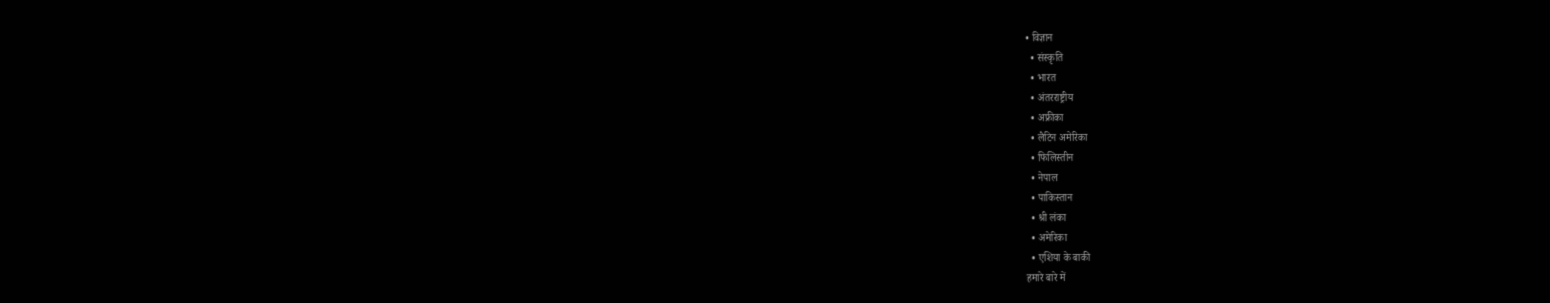• विज्ञान
  • संस्कृति
  • भारत
  • अंतरराष्ट्रीय
  • अफ्रीका
  • लैटिन अमेरिका
  • फिलिस्तीन
  • नेपाल
  • पाकिस्तान
  • श्री लंका
  • अमेरिका
  • एशिया के बाकी
हमारे बारे में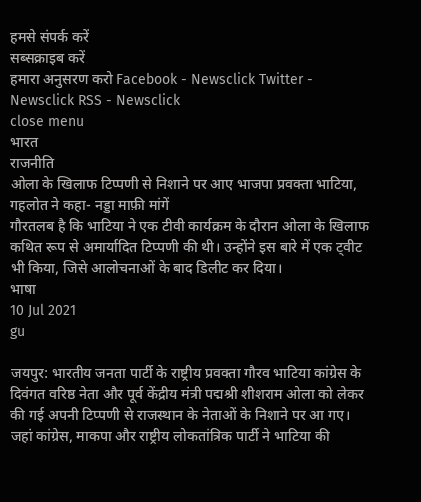हमसे संपर्क करें
सब्सक्राइब करें
हमारा अनुसरण करो Facebook - Newsclick Twitter - Newsclick RSS - Newsclick
close menu
भारत
राजनीति
ओला के खिलाफ टिप्पणी से निशाने पर आए भाजपा प्रवक्ता भाटिया, गहलोत ने कहा- नड्डा माफ़ी मांगें
गौरतलब है कि भाटिया ने एक टीवी कार्यक्रम के दौरान ओला के खिलाफ कथित रूप से अमार्यादित टिप्पणी की थी। उन्होंने इस बारे में एक ट्वीट भी किया, जिसे आलोचनाओं के बाद डिलीट कर दिया।
भाषा
10 Jul 2021
gu

जयपुर: भारतीय जनता पार्टी के राष्ट्रीय प्रवक्ता गौरव भाटिया कांग्रेस के दिवंगत वरिष्ठ नेता और पूर्व केंद्रीय मंत्री पद्मश्री शीशराम ओला को लेकर की गई अपनी टिप्पणी से राजस्थान के नेताओं के निशाने पर आ गए। जहां कांग्रेस, माकपा और राष्ट्रीय लोकतांत्रिक पार्टी ने भाटिया की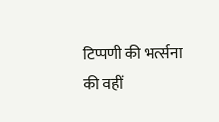टिप्पणी की भर्त्सना की वहीं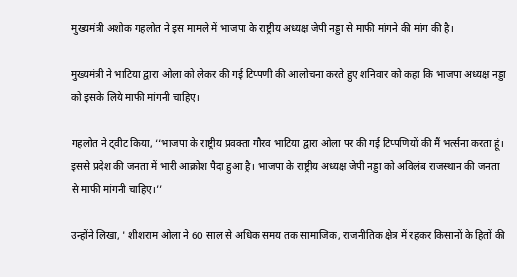मुख्यमंत्री अशोक गहलोत ने इस मामले में भाजपा के राष्ट्रीय अध्यक्ष जेपी नड्डा से माफी मांगने की मांग की है।

मुख्यमंत्री ने भाटिया द्वारा ओला को लेकर की गई टिप्पणी की आलोचना करते हुए शनिवार को कहा कि भाजपा अध्यक्ष नड्डा को इसके लिये माफी मांगनी चाहिए।

गहलोत ने ट्वीट किया, ‘‘भाजपा के राष्ट्रीय प्रवक्ता गौरव भाटिया द्वारा ओला पर की गई टिप्पणियों की मैं भर्त्सना करता हूं। इससे प्रदेश की जनता में भारी आक्रोश पैदा हुआ है। भाजपा के राष्ट्रीय अध्यक्ष जेपी नड्डा को अविलंब राजस्थान की जनता से माफी मांगनी चाहिए।’’

उन्होंने लिखा, ' शीशराम ओला ने 60 साल से अधिक समय तक सामाजिक, राजनीतिक क्षेत्र में रहकर किसानों के हितों की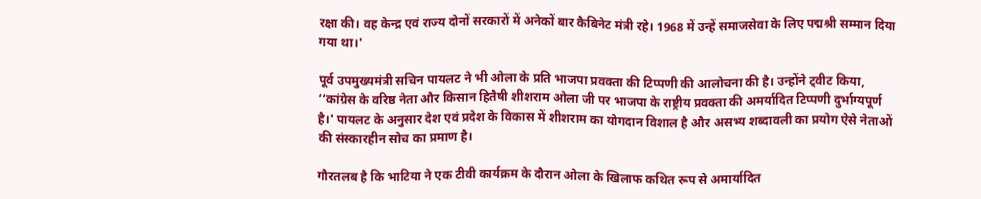रक्षा की। वह केन्द्र एवं राज्य दोनों सरकारों में अनेकों बार कैबिनेट मंत्री रहे। 1968 में उन्हें समाजसेवा के लिए पद्मश्री सम्मान दिया गया था।'

पूर्व उपमुख्यमंत्री सचिन पायलट ने भी ओला के प्रति भाजपा प्रवक्ता की टिप्पणी की आलोचना की है। उन्होंने ट्वीट किया, ‘‘कांग्रेस के वरिष्ठ नेता और किसान हितैषी शीशराम ओला जी पर भाजपा के राष्ट्रीय प्रवक्ता की अमर्यादित टिप्पणी दुर्भाग्यपूर्ण है।' पायलट के अनुसार देश एवं प्रदेश के विकास में शीशराम का योगदान विशाल है और असभ्य शब्दावली का प्रयोग ऐसे नेताओं की संस्कारहीन सोच का प्रमाण है।

गौरतलब है कि भाटिया ने एक टीवी कार्यक्रम के दौरान ओला के खिलाफ कथित रूप से अमार्यादित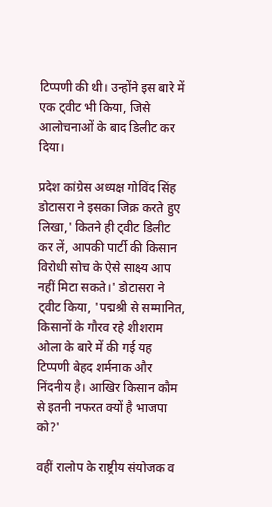टिप्पणी की थी। उन्होंने इस बारे में एक ट्वीट भी किया, जिसे आलोचनाओं के बाद डिलीट कर दिया।

प्रदेश कांग्रेस अध्यक्ष गोविंद सिंह डोटासरा ने इसका जिक्र करते हुए लिखा,' कितने ही ट्वीट डिलीट कर लें, आपकी पार्टी की किसान विरोधी सोच के ऐसे साक्ष्य आप नहीं मिटा सकते।' डोटासरा ने ट्वीट किया, 'पद्मश्री से सम्मानित, किसानों के गौरव रहे शीशराम ओला के बारे में की गई यह टिप्पणी बेहद शर्मनाक और निंदनीय है। आखिर किसान कौम से इतनी नफरत क्यों है भाजपा को?'

वहीं रालोप के राष्ट्रीय संयोजक व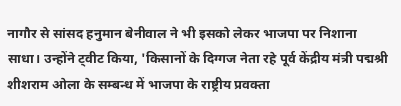नागौर से सांसद हनुमान बेनीवाल ने भी इसको लेकर भाजपा पर निशाना साधा। उन्होंने ट्वीट किया, 'किसानों के दिग्गज नेता रहे पूर्व केंद्रीय मंत्री पद्मश्री शीशराम ओला के सम्बन्ध में भाजपा के राष्ट्रीय प्रवक्ता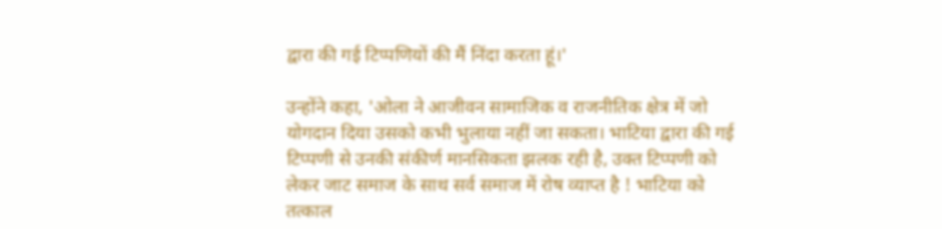द्वारा की गई टिप्पणियों की मैं निंदा करता हूं।'

उन्होंने कहा, 'ओला ने आजीवन सामाजिक व राजनीतिक क्षेत्र में जो योगदान दिया उसको कभी भुलाया नहीं जा सकता। भाटिया द्वारा की गई टिप्पणी से उनकी संकीर्ण मानसिकता झलक रही है, उक्त टिप्पणी को लेकर जाट समाज के साथ सर्व समाज में रोष व्याप्त है ! भाटिया को तत्काल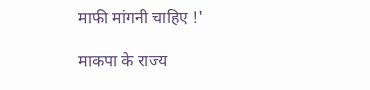माफी मांगनी चाहिए !'

माकपा के राज्य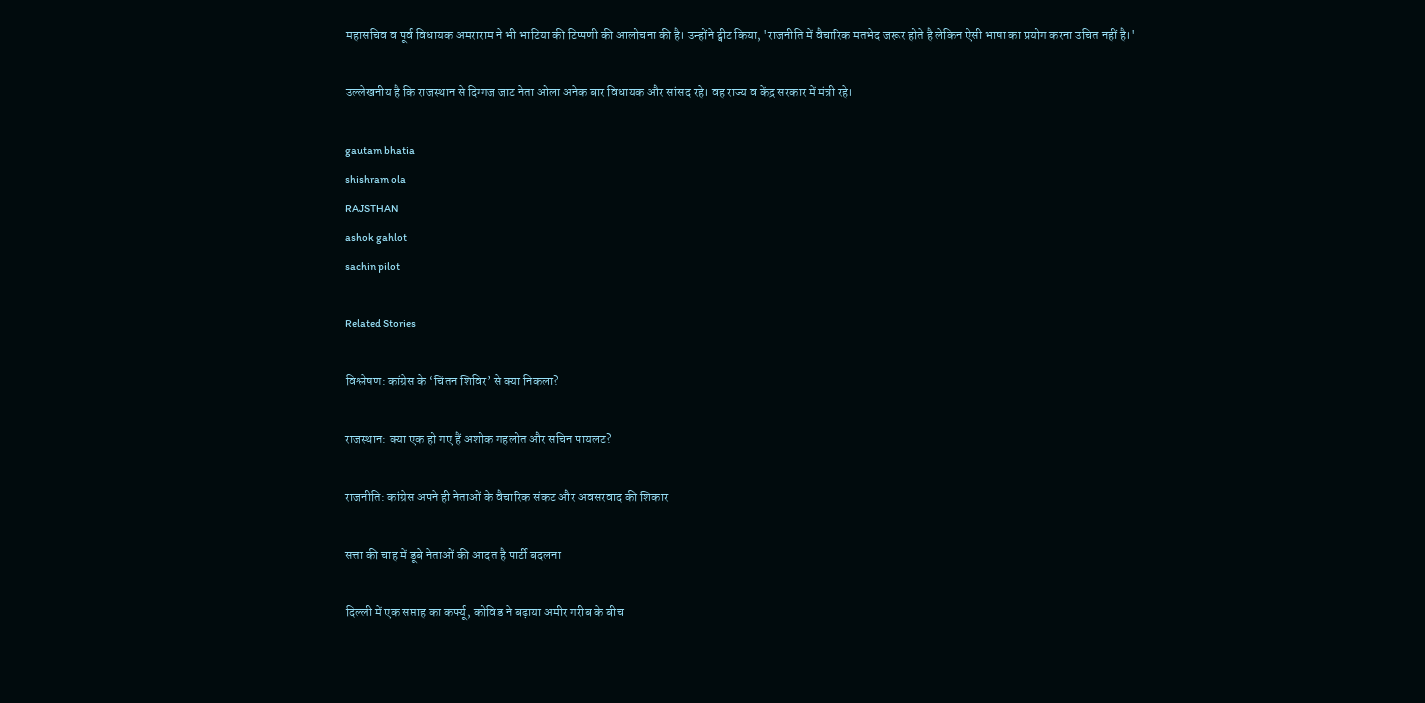महासचिव व पूर्व विधायक अमराराम ने भी भाटिया की टिप्पणी की आलोचना की है। उन्होंने ट्वीट किया, 'राजनीति में वैचारिक मतभेद जरूर होते है लेकिन ऐसी भाषा का प्रयोग करना उचित नहीं है।'

उल्लेखनीय है कि राजस्थान से दिग्गज जाट नेता ओला अनेक बार विधायक और सांसद रहे। वह राज्य व केंद्र सरकार में मंत्री रहे।

gautam bhatia
shishram ola
RAJSTHAN
ashok gahlot
sachin pilot

Related Stories

विश्लेषण: कांग्रेस के ‘चिंतन शिविर’ से क्या निकला?

राजस्थान: क्या एक हो गए हैं अशोक गहलोत और सचिन पायलट?

राजनीति: कांग्रेस अपने ही नेताओं के वैचारिक संकट और अवसरवाद की शिकार

सत्ता की चाह में डूबे नेताओं की आदत है पार्टी बदलना

दिल्ली में एक सप्ताह का कर्फ्यू, कोविड ने बढ़ाया अमीर गरीब के बीच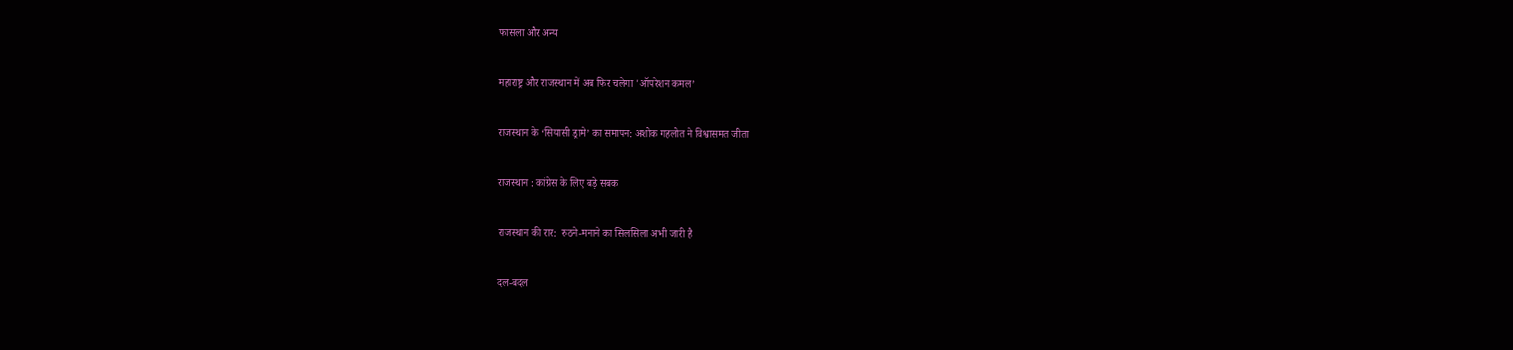फासला और अन्य

महाराष्ट्र और राजस्थान में अब फिर चलेगा 'ऑपरेशन कमल’

राजस्थान के ‘सियासी ड्रामे’ का समापन: अशोक गहलोत ने विश्वासमत जीता

राजस्थान : कांग्रेस के लिए बड़े सबक

राजस्थान की रार:  रुठने-मनाने का सिलसिला अभी जारी है

दल-बदल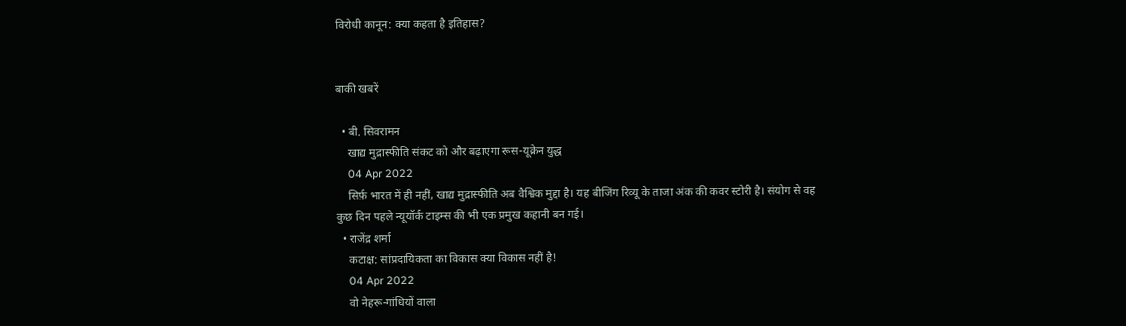विरोधी कानून: क्या कहता है इतिहास?


बाकी खबरें

  • बी. सिवरामन
    खाद्य मुद्रास्फीति संकट को और बढ़ाएगा रूस-यूक्रेन युद्ध
    04 Apr 2022
    सिर्फ़ भारत में ही नहीं, खाद्य मुद्रास्फीति अब वैश्विक मुद्दा है। यह बीजिंग रिव्यू के ताजा अंक की कवर स्टोरी है। संयोग से वह कुछ दिन पहले न्यूयॉर्क टाइम्स की भी एक प्रमुख कहानी बन गई।
  • राजेंद्र शर्मा
    कटाक्ष: सांप्रदायिकता का विकास क्या विकास नहीं है!
    04 Apr 2022
    वो नेहरू-गांधियों वाला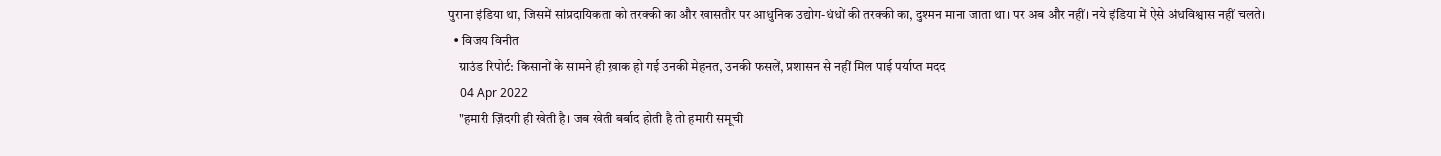पुराना इंडिया था, जिसमें सांप्रदायिकता को तरक्की का और खासतौर पर आधुनिक उद्योग-धंधों की तरक्की का, दुश्मन माना जाता था। पर अब और नहीं। नये इंडिया में ऐसे अंधविश्वास नहीं चलते।
  • विजय विनीत
    ग्राउंड रिपोर्ट: किसानों के सामने ही ख़ाक हो गई उनकी मेहनत, उनकी फसलें, प्रशासन से नहीं मिल पाई पर्याप्त मदद
    04 Apr 2022
    "हमारी ज़िंदगी ही खेती है। जब खेती बर्बाद होती है तो हमारी समूची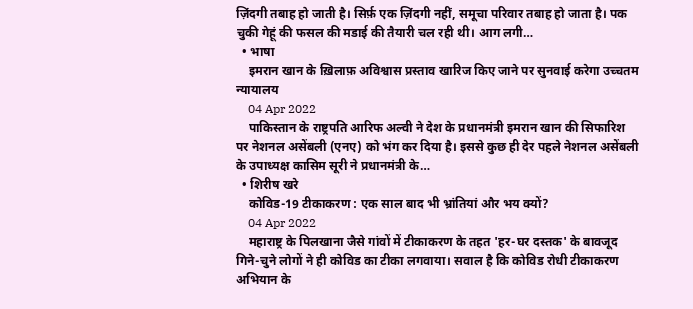ज़िंदगी तबाह हो जाती है। सिर्फ़ एक ज़िंदगी नहीं, समूचा परिवार तबाह हो जाता है। पक चुकी गेहूं की फसल की मडाई की तैयारी चल रही थी। आग लगी…
  • भाषा
    इमरान खान के ख़िलाफ़ अविश्वास प्रस्ताव खारिज किए जाने पर सुनवाई करेगा उच्चतम न्यायालय
    04 Apr 2022
    पाकिस्तान के राष्ट्रपति आरिफ अल्वी ने देश के प्रधानमंत्री इमरान खान की सिफारिश पर नेशनल असेंबली (एनए) को भंग कर दिया है। इससे कुछ ही देर पहले नेशनल असेंबली के उपाध्यक्ष कासिम सूरी ने प्रधानमंत्री के…
  • शिरीष खरे
    कोविड-19 टीकाकरण : एक साल बाद भी भ्रांतियां और भय क्यों?
    04 Apr 2022
    महाराष्ट्र के पिलखाना जैसे गांवों में टीकाकरण के तहत 'हर-घर दस्तक' के बावजूद गिने-चुने लोगों ने ही कोविड का टीका लगवाया। सवाल है कि कोविड रोधी टीकाकरण अभियान के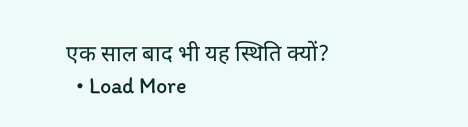एक साल बाद भी यह स्थिति क्यों?
  • Load More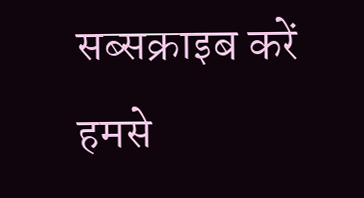सब्सक्राइब करें
हमसे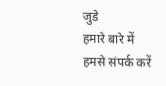जुडे
हमारे बारे में
हमसे संपर्क करें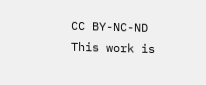CC BY-NC-ND This work is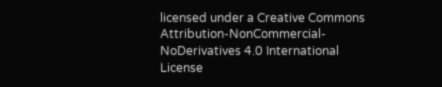licensed under a Creative Commons Attribution-NonCommercial-NoDerivatives 4.0 International License